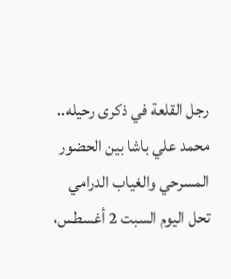رجل القلعة في ذكرى رحيله.. محمد علي باشا بين الحضور المسرحي والغياب الدرامي
تحل اليوم السبت 2 أغسطس،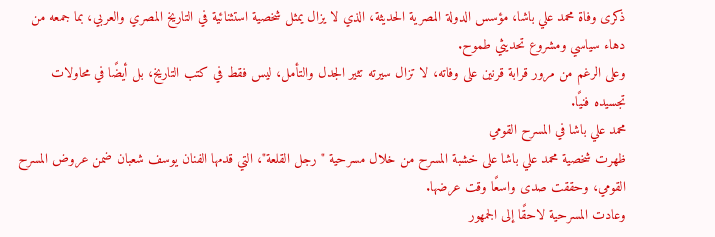ذكرى وفاة محمد علي باشا، مؤسس الدولة المصرية الحديثة، الذي لا يزال يمثل شخصية استثنائية في التاريخ المصري والعربي، بما جمعه من دهاء سياسي ومشروع تحديثي طموح.
وعلى الرغم من مرور قرابة قرنين على وفاته، لا تزال سيرته تثير الجدل والتأمل، ليس فقط في كتب التاريخ، بل أيضًا في محاولات تجسيده فنيًا.
محمد علي باشا في المسرح القومي
ظهرت شخصية محمد علي باشا على خشبة المسرح من خلال مسرحية "رجل القلعة"، التي قدمها الفنان يوسف شعبان ضمن عروض المسرح القومي، وحققت صدى واسعًا وقت عرضها.
وعادت المسرحية لاحقًا إلى الجمهور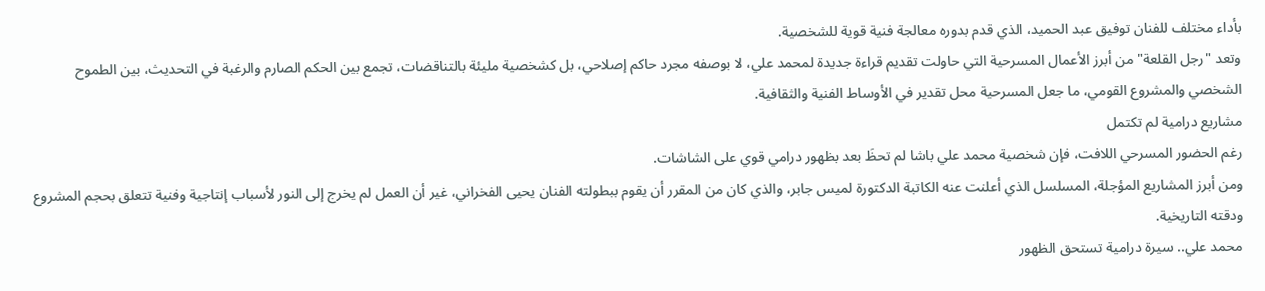بأداء مختلف للفنان توفيق عبد الحميد، الذي قدم بدوره معالجة فنية قوية للشخصية.
وتعد "رجل القلعة" من أبرز الأعمال المسرحية التي حاولت تقديم قراءة جديدة لمحمد علي، لا بوصفه مجرد حاكم إصلاحي، بل كشخصية مليئة بالتناقضات، تجمع بين الحكم الصارم والرغبة في التحديث، بين الطموح الشخصي والمشروع القومي، ما جعل المسرحية محل تقدير في الأوساط الفنية والثقافية.
مشاريع درامية لم تكتمل
رغم الحضور المسرحي اللافت، فإن شخصية محمد علي باشا لم تحظَ بعد بظهور درامي قوي على الشاشات.
ومن أبرز المشاريع المؤجلة، المسلسل الذي أعلنت عنه الكاتبة الدكتورة لميس جابر، والذي كان من المقرر أن يقوم ببطولته الفنان يحيى الفخراني، غير أن العمل لم يخرج إلى النور لأسباب إنتاجية وفنية تتعلق بحجم المشروع ودقته التاريخية.
محمد علي.. سيرة درامية تستحق الظهور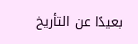بعيدًا عن التأريخ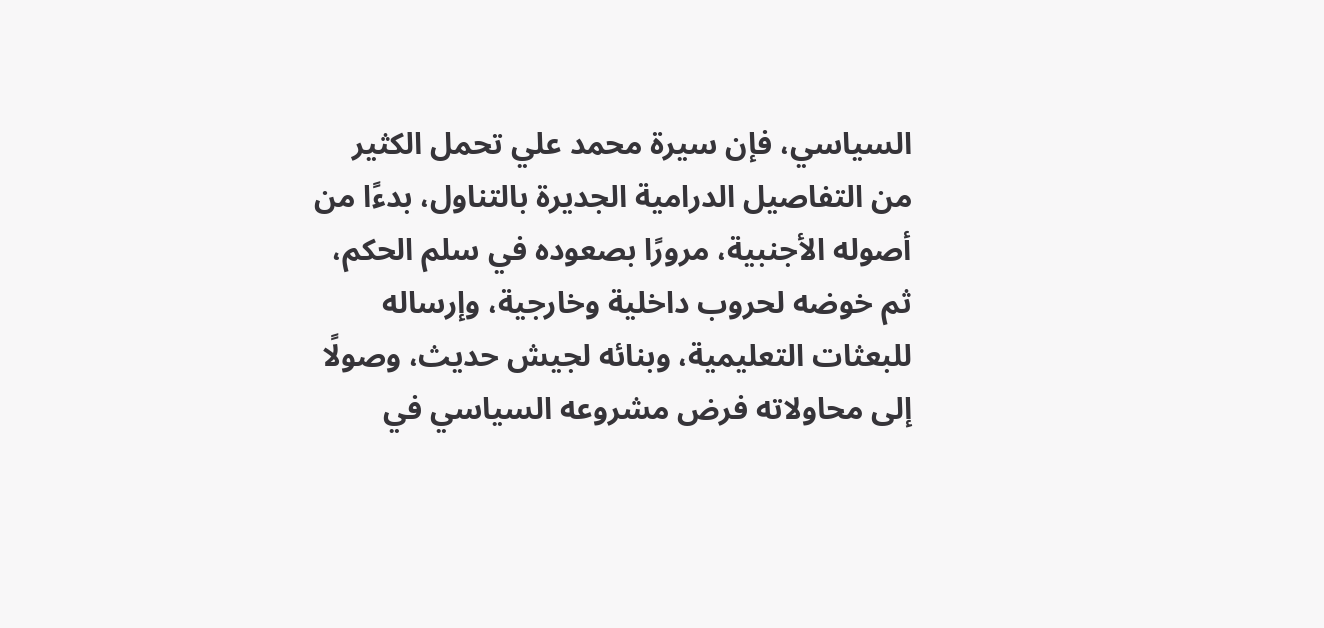السياسي، فإن سيرة محمد علي تحمل الكثير من التفاصيل الدرامية الجديرة بالتناول، بدءًا من أصوله الأجنبية، مرورًا بصعوده في سلم الحكم، ثم خوضه لحروب داخلية وخارجية، وإرساله للبعثات التعليمية، وبنائه لجيش حديث، وصولًا إلى محاولاته فرض مشروعه السياسي في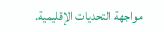مواجهة التحديات الإقليمية.